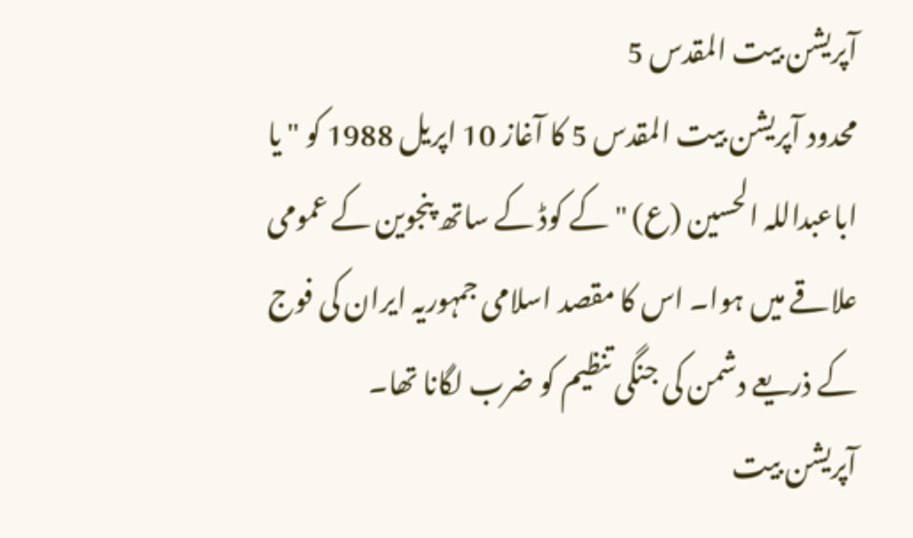آپریشن بیت المقدس 5
محدود آپریشن بیت المقدس 5 کا آغاز 10 اپریل 1988 کو " یا اباعبداللہ الحسین (ع) " کے کوڈ کے ساتھ پنجوین کے عمومی علاقے میں ہوا۔ اس کا مقصد اسلامی جمہوریہ ایران کی فوج کے ذریعے دشمن کی جنگی تنظیم کو ضرب لگانا تھا۔
آپریشن بیت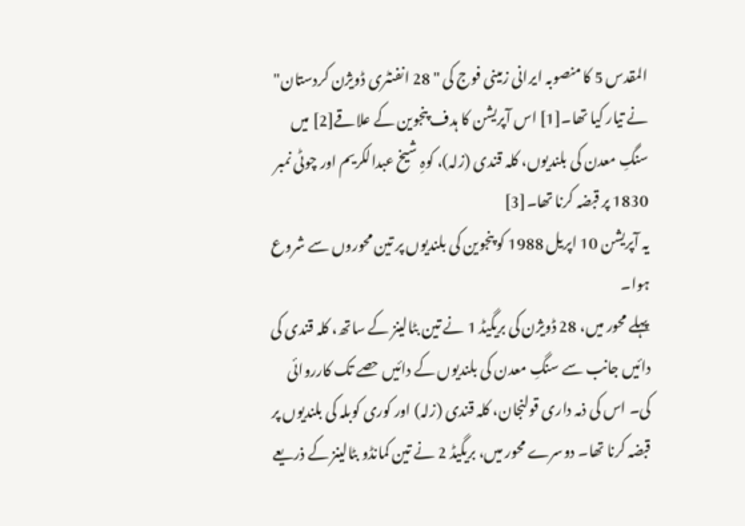المقدس 5 کا منصوبہ ایرانی زمینی فوج کی " 28 انفنٹری ڈویژن کردستان" نے تیار کیا تھا۔[1] اس آپریشن کا ہدف پنجوین کے علاقے[2] میں سنگِ معدن کی بلندیوں، کلہ قندی (زلہ)، کوہِ شیخ عبدالکریم اور چوٹی نمبر 1830 پر قبضہ کرنا تھا۔[3]
یہ آپریشن 10 اپریل 1988 کو پنجوین کی بلندیوں پر تین محوروں سے شروع ہوا۔
پہلے محور میں، 28 ڈویژن کی بریگیڈ 1 نے تین بٹالینز کے ساتھ، کلہ قندی کی دائیں جانب سے سنگِ معدن کی بلندیوں کے دائیں حصے تک کارروائی کی۔ اس کی ذمہ داری قولنجان، کلہ قندی (زلہ) اور کوری کوبلہ کی بلندیوں پر قبضہ کرنا تھا۔ دوسرے محور میں، بریگیڈ 2 نے تین کمانڈو بٹالینز کے ذریعے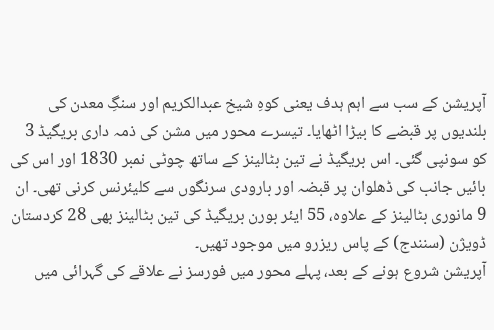آپریشن کے سب سے اہم ہدف یعنی کوہِ شیخ عبدالکریم اور سنگِ معدن کی بلندیوں پر قبضے کا بیڑا اٹھایا۔ تیسرے محور میں مشن کی ذمہ داری بریگیڈ 3 کو سونپی گئی۔ اس بریگیڈ نے تین بٹالینز کے ساتھ چوٹی نمبر 1830 اور اس کی بائیں جانب کی ڈھلوان پر قبضہ اور بارودی سرنگوں سے کلیئرنس کرنی تھی۔ ان 9 مانوری بٹالینز کے علاوہ، 55 ایئر بورن بریگیڈ کی تین بٹالینز بھی 28 کردستان ڈویژن (سنندج) کے پاس ریزرو میں موجود تھیں۔
آپریشن شروع ہونے کے بعد، پہلے محور میں فورسز نے علاقے کی گہرائی میں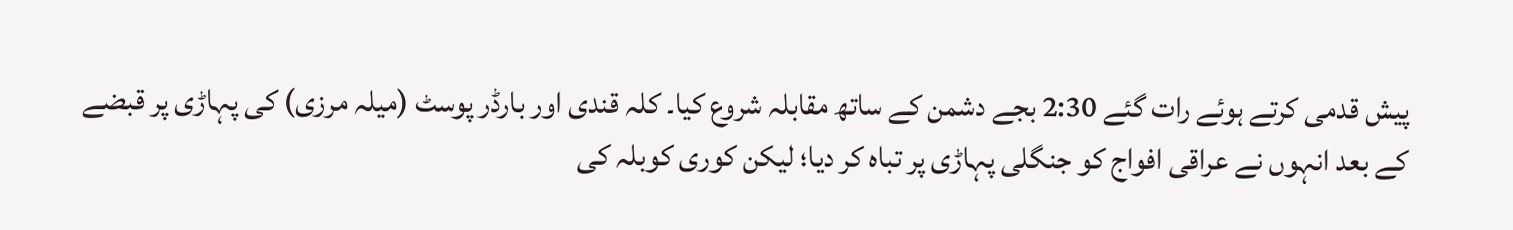پیش قدمی کرتے ہوئے رات گئے 2:30 بجے دشمن کے ساتھ مقابلہ شروع کیا۔ کلہ قندی اور بارڈر پوسٹ (میلہ مرزی) کی پہاڑی پر قبضے کے بعد انہوں نے عراقی افواج کو جنگلی پہاڑی پر تباہ کر دیا؛ لیکن کوری کوبلہ کی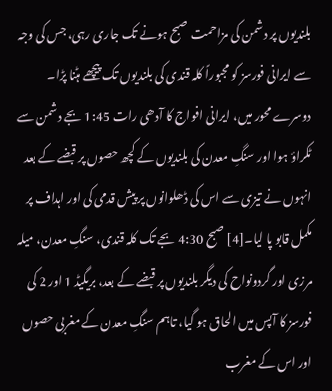بلندیوں پر دشمن کی مزاحمت صبح ہونے تک جاری رہی، جس کی وجہ سے ایرانی فورسز کو مجبوراً کلہ قندی کی بلندیوں تک پیچھے ہٹنا پڑا۔ دوسرے محور میں، ایرانی افواج کا آدھی رات 1:45 بجے دشمن سے ٹکراؤ ہوا اور سنگِ معدن کی بلندیوں کے کچھ حصوں پر قبضے کے بعد انہوں نے تیزی سے اس کی ڈھلوانوں پر پیش قدمی کی اور اہداف پر مکمل قابو پا لیا۔[4] صبح 4:30 بجے تک کلہ قندی، سنگِ معدن، میلہ مرزی اور گردونواح کی دیگر بلندیوں پر قبضے کے بعد، بریگیڈ 1 اور 2 کی فورسز کا آپس میں الحاق ہو گیا، تاہم سنگِ معدن کے مغربی حصوں اور اس کے مغرب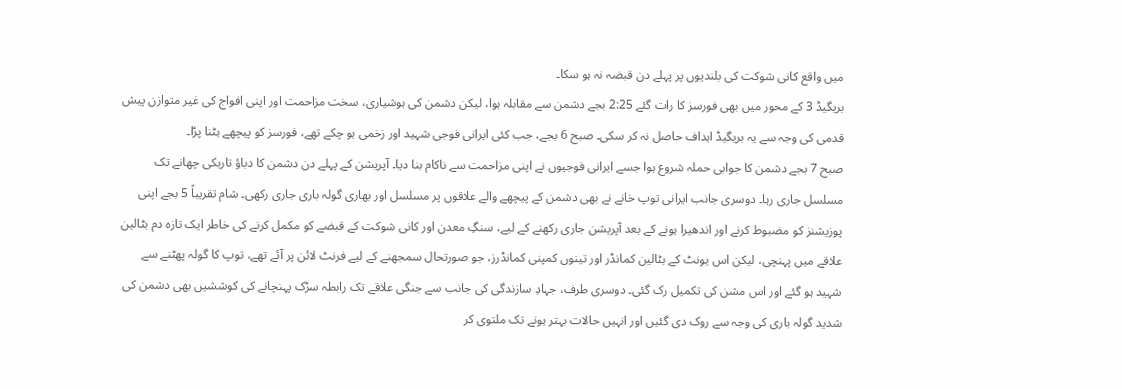میں واقع کانی شوکت کی بلندیوں پر پہلے دن قبضہ نہ ہو سکا۔
بریگیڈ 3 کے محور میں بھی فورسز کا رات گئے 2:25 بجے دشمن سے مقابلہ ہوا، لیکن دشمن کی ہوشیاری، سخت مزاحمت اور اپنی افواج کی غیر متوازن پیش قدمی کی وجہ سے یہ بریگیڈ اہداف حاصل نہ کر سکی۔ صبح 6 بجے، جب کئی ایرانی فوجی شہید اور زخمی ہو چکے تھے، فورسز کو پیچھے ہٹنا پڑا۔
صبح 7 بجے دشمن کا جوابی حملہ شروع ہوا جسے ایرانی فوجیوں نے اپنی مزاحمت سے ناکام بنا دیا۔ آپریشن کے پہلے دن دشمن کا دباؤ تاریکی چھانے تک مسلسل جاری رہا۔ دوسری جانب ایرانی توپ خانے نے بھی دشمن کے پیچھے والے علاقوں پر مسلسل اور بھاری گولہ باری جاری رکھی۔ شام تقریباً 5 بجے اپنی پوزیشنز کو مضبوط کرنے اور اندھیرا ہونے کے بعد آپریشن جاری رکھنے کے لیے، سنگِ معدن اور کانی شوکت کے قبضے کو مکمل کرنے کی خاطر ایک تازہ دم بٹالین علاقے میں پہنچی، لیکن اس یونٹ کے بٹالین کمانڈر اور تینوں کمپنی کمانڈرز، جو صورتحال سمجھنے کے لیے فرنٹ لائن پر آئے تھے، توپ کا گولہ پھٹنے سے شہید ہو گئے اور اس مشن کی تکمیل رک گئی۔ دوسری طرف، جہادِ سازندگی کی جانب سے جنگی علاقے تک رابطہ سڑک پہنچانے کی کوششیں بھی دشمن کی شدید گولہ باری کی وجہ سے روک دی گئیں اور انہیں حالات بہتر ہونے تک ملتوی کر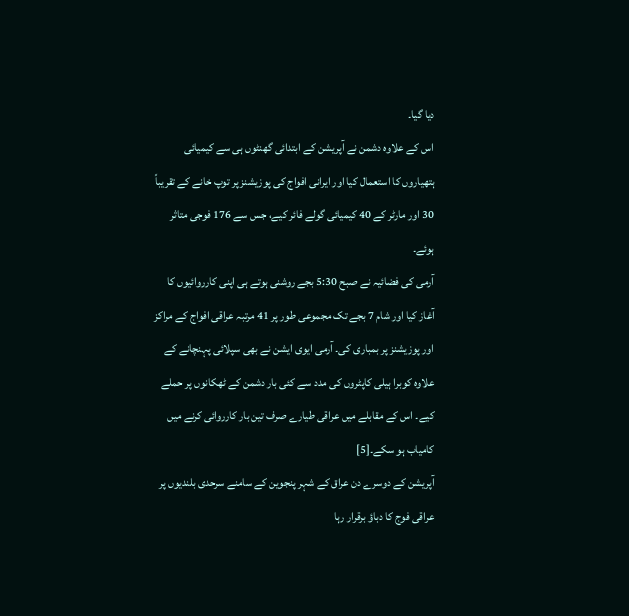دیا گیا۔
اس کے علاوہ دشمن نے آپریشن کے ابتدائی گھنٹوں ہی سے کیمیائی ہتھیاروں کا استعمال کیا اور ایرانی افواج کی پوزیشنز پر توپ خانے کے تقریباً 30 اور مارٹر کے 40 کیمیائی گولے فائر کیے، جس سے 176 فوجی متاثر ہوئے۔
آرمی کی فضائیہ نے صبح 5:30 بجے روشنی ہوتے ہی اپنی کارروائیوں کا آغاز کیا اور شام 7 بجے تک مجموعی طور پر 41 مرتبہ عراقی افواج کے مراکز اور پوزیشنز پر بمباری کی۔ آرمی ایوی ایشن نے بھی سپلائی پہنچانے کے علاوہ کوبرا ہیلی کاپٹروں کی مدد سے کئی بار دشمن کے ٹھکانوں پر حملے کیے۔ اس کے مقابلے میں عراقی طیارے صرف تین بار کارروائی کرنے میں کامیاب ہو سکے۔[5]
آپریشن کے دوسرے دن عراق کے شہر پنجوین کے سامنے سرحدی بلندیوں پر عراقی فوج کا دباؤ برقرار رہا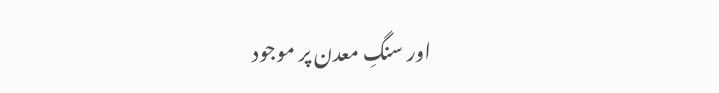اور سنگِ معدن پر موجود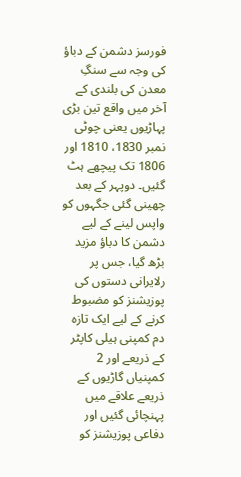فورسز دشمن کے دباؤ کی وجہ سے سنگِ معدن کی بلندی کے آخر میں واقع تین بڑی پہاڑیوں یعنی چوٹی نمبر 1830، 1810 اور 1806 تک پیچھے ہٹ گئیں۔ دوپہر کے بعد چھینی گئی جگہوں کو واپس لینے کے لیے دشمن کا دباؤ مزید بڑھ گیا، جس پر رلایرانی دستوں کی پوزیشنز کو مضبوط کرنے کے لیے ایک تازہ دم کمپنی ہیلی کاپٹر کے ذریعے اور 2 کمپنیاں گاڑیوں کے
ذریعے علاقے میں پہنچائی گئیں اور دفاعی پوزیشنز کو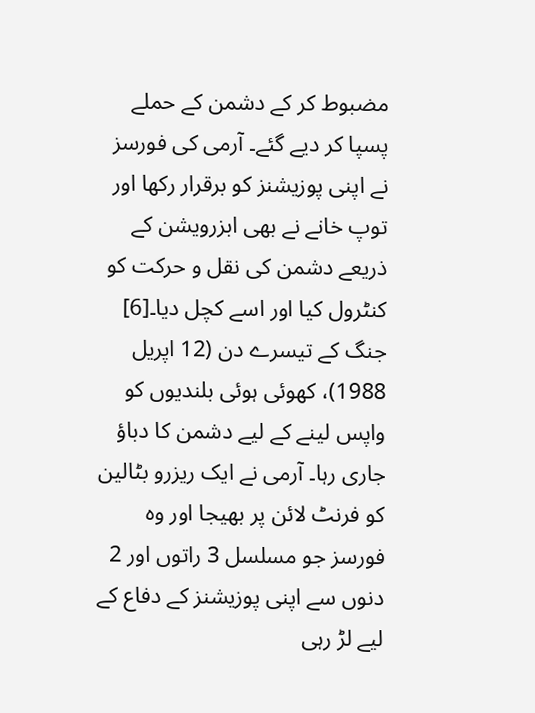مضبوط کر کے دشمن کے حملے پسپا کر دیے گئے۔ آرمی کی فورسز نے اپنی پوزیشنز کو برقرار رکھا اور توپ خانے نے بھی ابزرویشن کے ذریعے دشمن کی نقل و حرکت کو کنٹرول کیا اور اسے کچل دیا۔[6]
جنگ کے تیسرے دن (12 اپریل 1988)، کھوئی ہوئی بلندیوں کو واپس لینے کے لیے دشمن کا دباؤ جاری رہا۔ آرمی نے ایک ریزرو بٹالین کو فرنٹ لائن پر بھیجا اور وہ فورسز جو مسلسل 3 راتوں اور 2 دنوں سے اپنی پوزیشنز کے دفاع کے لیے لڑ رہی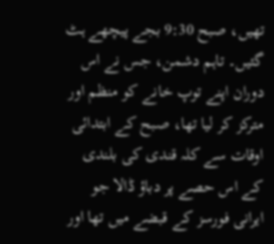تھیں، صبح 9:30 بجے پیچھے ہٹ گئیں۔ تاہم دشمن، جس نے اس دوران اپنے توپ خانے کو منظم اور مترکز کر لیا تھا، صبح کے ابتدائی اوقات سے کلہ قندی کی بلندی کے اس حصے پر دباؤ ڈالا جو ایرانی فورسز کے قبضے میں تھا اور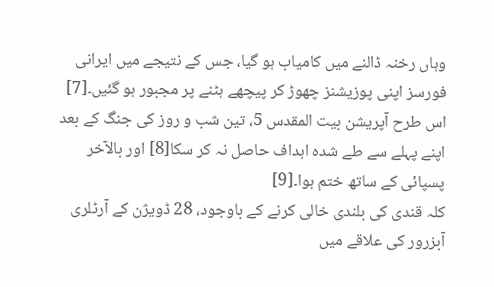وہاں رخنہ ڈالنے میں کامیاب ہو گیا، جس کے نتیجے میں ایرانی فورسز اپنی پوزیشنز چھوڑ کر پیچھے ہٹنے پر مجبور ہو گئیں۔[7]
اس طرح آپریشن بیت المقدس 5، تین شب و روز کی جنگ کے بعد اپنے پہلے سے طے شدہ اہداف حاصل نہ کر سکا[8] اور بالآخر پسپائی کے ساتھ ختم ہوا۔[9]
کلہ قندی کی بلندی خالی کرنے کے باوجود، 28 ڈویژن کے آرٹلری آبزرور کی علاقے میں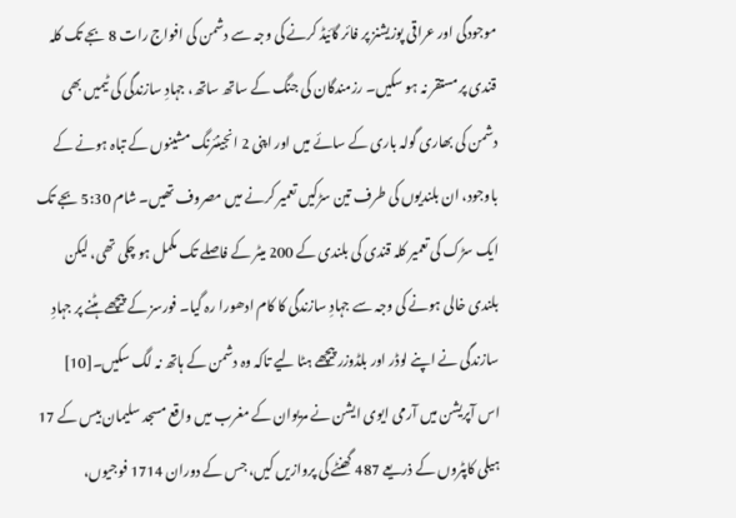موجودگی اور عراقی پوزیشنز پر فائر گائیڈ کرنے کی وجہ سے دشمن کی افواج رات 8 بجے تک کلہ قندی پر مستقر نہ ہو سکیں۔ رزمندگان کی جنگ کے ساتھ ساتھ، جہادِ سازندگی کی ٹیمیں بھی دشمن کی بھاری گولہ باری کے سائے میں اور اپنی 2 انجینئرنگ مشینوں کے تباہ ہونے کے باوجود، ان بلندیوں کی طرف تین سڑکیں تعمیر کرنے میں مصروف تھیں۔ شام 5:30 بجے تک ایک سڑک کی تعمیر کلہ قندی کی بلندی کے 200 میٹر کے فاصلے تک مکمل ہو چکی تھی، لیکن بلندی خالی ہونے کی وجہ سے جہادِ سازندگی کا کام ادھورا رہ گیا۔ فورسز کے پیچھے ہٹنے پر جہادِ سازندگی نے اپنے لوڈر اور بلڈوزر پیچھے ہٹا لیے تاکہ وہ دشمن کے ہاتھ نہ لگ سکیں۔[10]
اس آپریشن میں آرمی ایوی ایشن نے مریوان کے مغرب میں واقع مسجد سلیمان بیس کے 17 ہیلی کاپٹروں کے ذریعے 487 گھنٹے کی پروازیں کیں، جس کے دوران 1714 فوجیوں،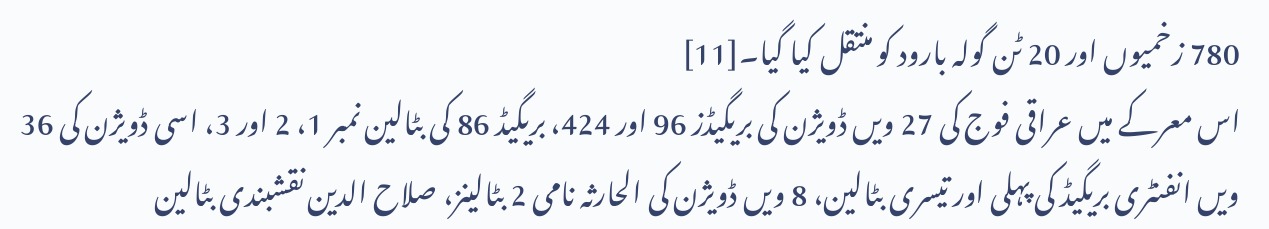780 زخمیوں اور 20 ٹن گولہ بارود کو منتقل کیا گیا۔[11]
اس معرکے میں عراقی فوج کی 27 ویں ڈویژن کی بریگیڈز 96 اور 424، بریگیڈ 86 کی بٹالین نمبر 1، 2 اور 3، اسی ڈویژن کی 36 ویں انفنٹری بریگیڈ کی پہلی اور تیسری بٹالین، 8 ویں ڈویژن کی الحارثہ نامی 2 بٹالینز، صلاح الدین نقشبندی بٹالین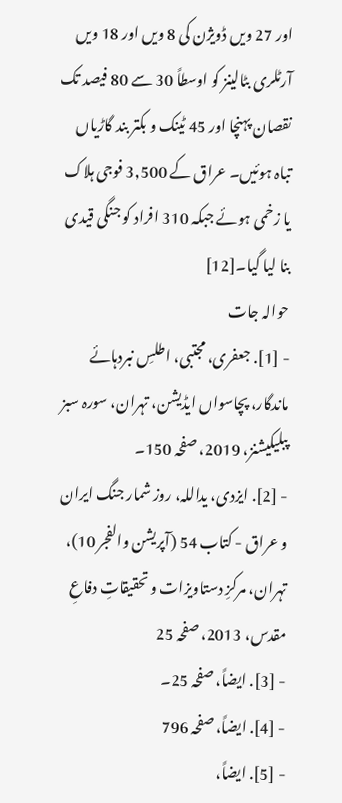اور 27 ویں ڈویژن کی 8 ویں اور 18 ویں آرٹلری بٹالینز کو اوسطاً 30 سے 80 فیصد تک نقصان پہنچا اور 45 ٹینک و بکتر بند گاڑیاں تباہ ہوئیں۔ عراق کے 3,500 فوجی ہلاک یا زخمی ہوئے جبکہ 310 افراد کو جنگی قیدی بنا لیا گیا۔[12]
حوالہ جات
- [1]. جعفری، مجتبی، اطلسِ نبردہائے ماندگار، پچاسواں ایڈیشن، تہران، سورہ سبز پبلیکیشنز، 2019، صفحہ 150۔
- [2]. ایزدی، یداللہ، روز شمار جنگ ایران و عراق - کتاب 54 (آپریشن والفجر 10)، تہران، مرکزِ دستاویزات و تحقیقاتِ دفاعِ مقدس، 2013، صفحہ 25
- [3]. ایضاً، صفحہ 25۔
- [4]. ایضاً، صفحہ 796
- [5]. ایضاً،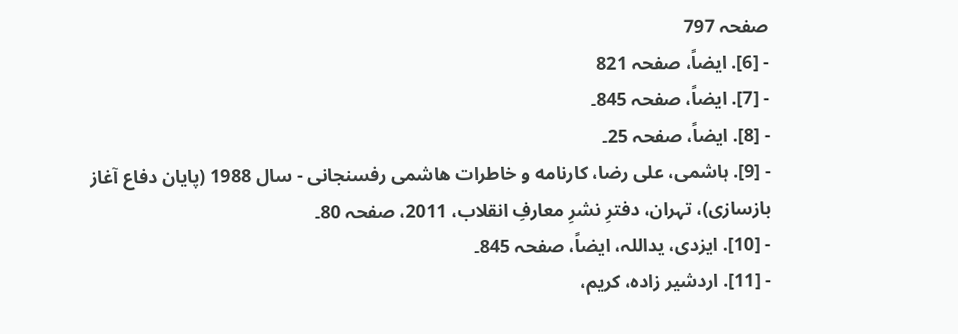صفحہ 797
- [6]. ایضاً، صفحہ 821
- [7]. ایضاً، صفحہ 845۔
- [8]. ایضاً، صفحہ 25۔
- [9]. ہاشمی، علی رضا، کارنامه و خاطرات هاشمی رفسنجانی - سال 1988 (پایان دفاع آغاز بازسازی)، تہران، دفترِ نشرِ معارفِ انقلاب، 2011، صفحہ 80۔
- [10]. ایزدی، یداللہ، ایضاً، صفحہ 845۔
- [11]. اردشیر زادہ، کریم،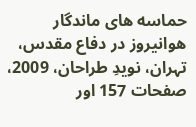حماسه های ماندگار هوانیروز در دفاع مقدس، تہران، نویدِ طراحان، 2009، صفحات 157 اور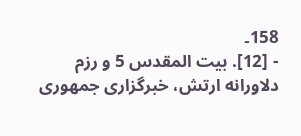158۔
- [12]. بیت المقدس 5 و رزم دلاورانه ارتش، خبرگزاری جمهوری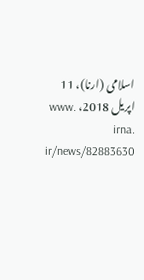اسلامی (ارنا)، 11 اپریل 2018، www. irna. ir/news/82883630